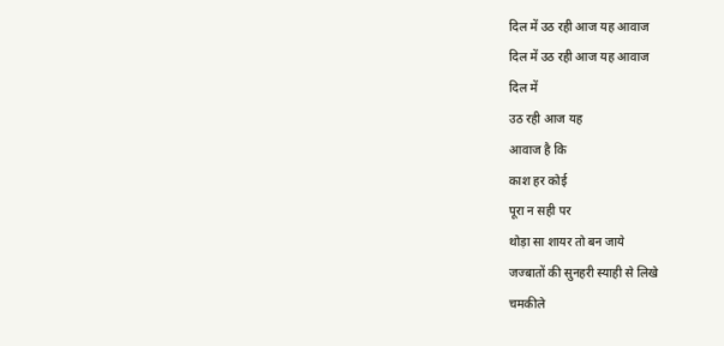दिल में उठ रही आज यह आवाज
दिल में उठ रही आज यह आवाज
दिल में
उठ रही आज यह
आवाज है कि
काश हर कोई
पूरा न सही पर
थोड़ा सा शायर तो बन जाये
जज्बातों की सुनहरी स्याही से लिखे
चमकीले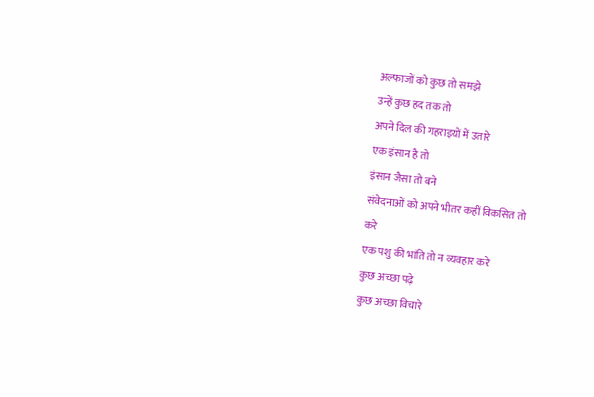अल्फाजों को कुछ तो समझे
उन्हें कुछ हद तक तो
अपने दिल की गहराइयों में उतारे
एक इंसान है तो
इंसान जैसा तो बने
संवेदनाओं को अपने भीतर कहीं विकसित तो
करे
एक पशु की भांति तो न व्यवहार करे
कुछ अच्छा पढ़े
कुछ अच्छा विचारे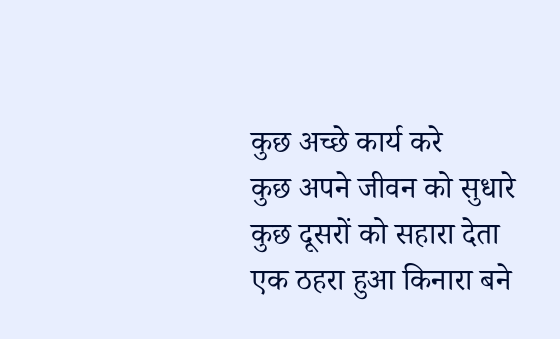कुछ अच्छे कार्य करे
कुछ अपने जीवन को सुधारे
कुछ दूसरों को सहारा देता
एक ठहरा हुआ किनारा बने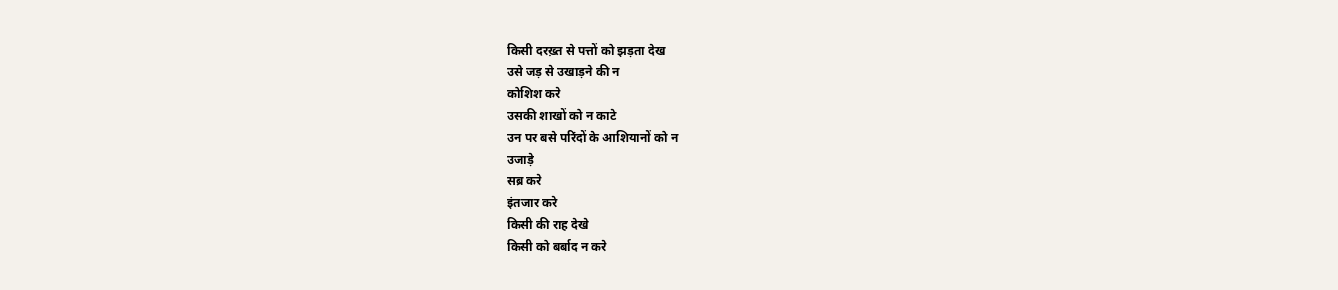किसी दरख़्त से पत्तों को झड़ता देख
उसे जड़ से उखाड़ने की न
कोशिश करे
उसकी शाखों को न काटे
उन पर बसे परिंदों के आशियानों को न
उजाड़े
सब्र करे
इंतजार करे
किसी की राह देखे
किसी को बर्बाद न करे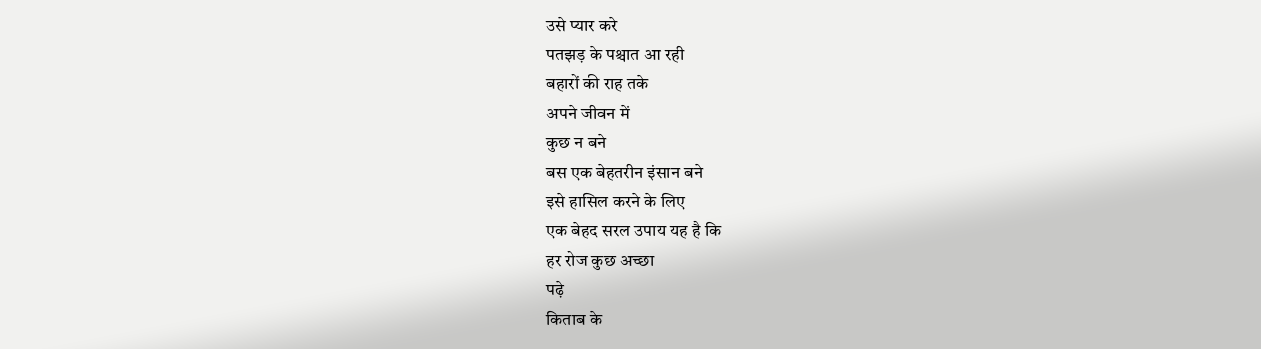उसे प्यार करे
पतझड़ के पश्चात आ रही
बहारों की राह तके
अपने जीवन में
कुछ न बने
बस एक बेहतरीन इंसान बने
इसे हासिल करने के लिए
एक बेहद सरल उपाय यह है कि
हर रोज कुछ अच्छा
पढ़े
किताब के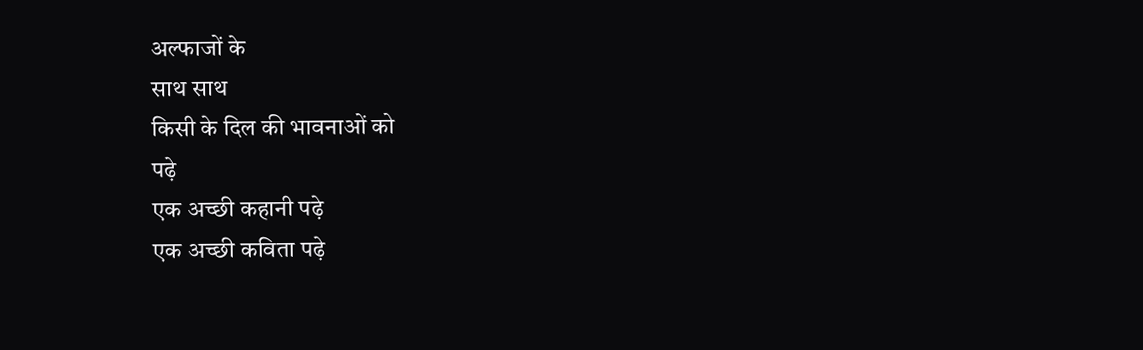अल्फाजों के
साथ साथ
किसी के दिल की भावनाओं को
पढ़े
एक अच्छी कहानी पढ़े
एक अच्छी कविता पढ़े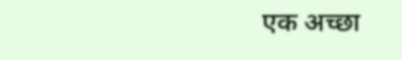एक अच्छा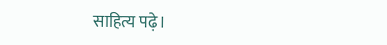साहित्य पढ़े।